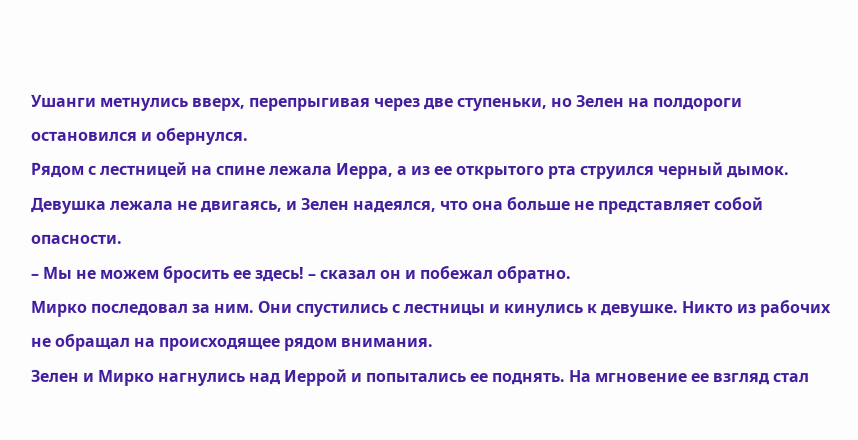Ушанги метнулись вверх, перепрыгивая через две ступеньки, но Зелен на полдороги остановился и обернулся.
Рядом с лестницей на спине лежала Иерра, а из ее открытого рта струился черный дымок. Девушка лежала не двигаясь, и Зелен надеялся, что она больше не представляет собой опасности.
– Мы не можем бросить ее здесь! – сказал он и побежал обратно.
Мирко последовал за ним. Они спустились с лестницы и кинулись к девушке. Никто из рабочих не обращал на происходящее рядом внимания.
Зелен и Мирко нагнулись над Иеррой и попытались ее поднять. На мгновение ее взгляд стал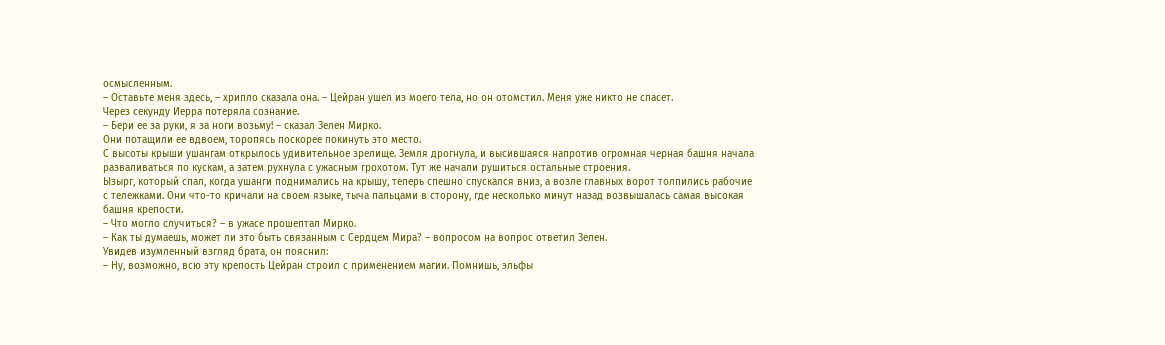осмысленным.
– Оставьте меня здесь, – хрипло сказала она. – Цейран ушел из моего тела, но он отомстил. Меня уже никто не спасет.
Через секунду Иерра потеряла сознание.
– Бери ее за руки, я за ноги возьму! – сказал Зелен Мирко.
Они потащили ее вдвоем, торопясь поскорее покинуть это место.
С высоты крыши ушангам открылось удивительное зрелище. Земля дрогнула, и высившаяся напротив огромная черная башня начала разваливаться по кускам, а затем рухнула с ужасным грохотом. Тут же начали рушиться остальные строения.
Ызырг, который спал, когда ушанги поднимались на крышу, теперь спешно спускался вниз, а возле главных ворот толпились рабочие с тележками. Они что-то кричали на своем языке, тыча пальцами в сторону, где несколько минут назад возвышалась самая высокая башня крепости.
– Что могло случиться? – в ужасе прошептал Мирко.
– Как ты думаешь, может ли это быть связанным с Сердцем Мира? – вопросом на вопрос ответил Зелен.
Увидев изумленный взгляд брата, он пояснил:
– Ну, возможно, всю эту крепость Цейран строил с применением магии. Помнишь, эльфы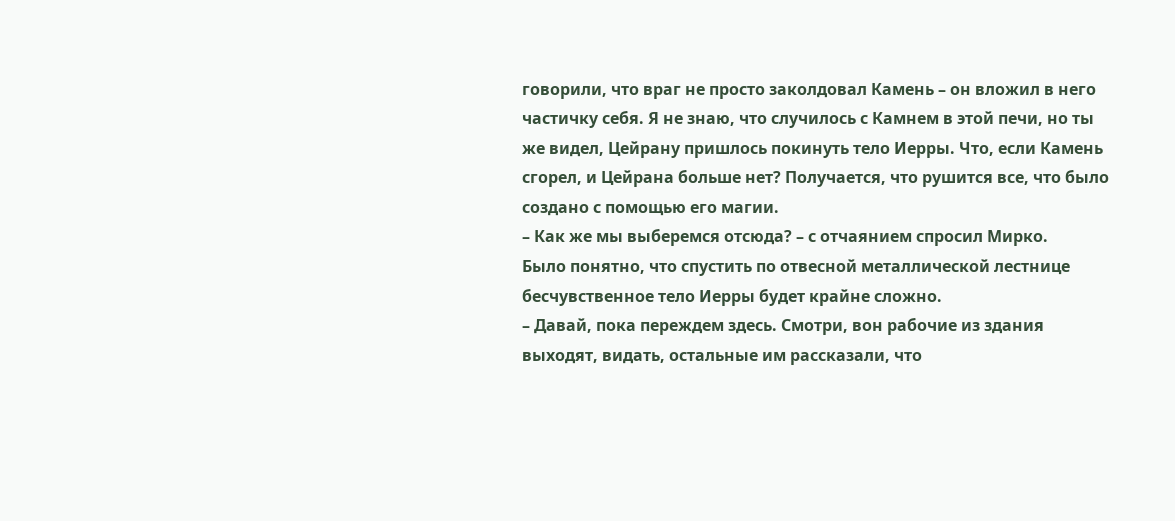говорили, что враг не просто заколдовал Камень – он вложил в него частичку себя. Я не знаю, что случилось с Камнем в этой печи, но ты же видел, Цейрану пришлось покинуть тело Иерры. Что, если Камень сгорел, и Цейрана больше нет? Получается, что рушится все, что было создано с помощью его магии.
– Как же мы выберемся отсюда? – с отчаянием спросил Мирко.
Было понятно, что спустить по отвесной металлической лестнице бесчувственное тело Иерры будет крайне сложно.
– Давай, пока переждем здесь. Смотри, вон рабочие из здания выходят, видать, остальные им рассказали, что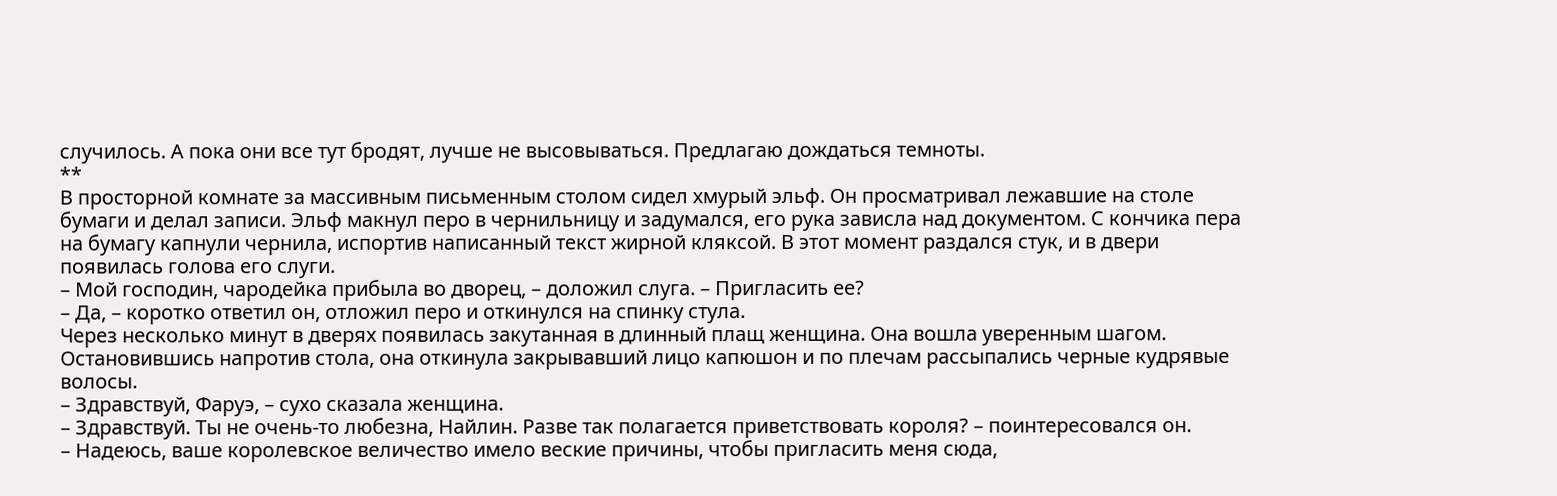случилось. А пока они все тут бродят, лучше не высовываться. Предлагаю дождаться темноты.
**
В просторной комнате за массивным письменным столом сидел хмурый эльф. Он просматривал лежавшие на столе бумаги и делал записи. Эльф макнул перо в чернильницу и задумался, его рука зависла над документом. С кончика пера на бумагу капнули чернила, испортив написанный текст жирной кляксой. В этот момент раздался стук, и в двери появилась голова его слуги.
– Мой господин, чародейка прибыла во дворец, – доложил слуга. – Пригласить ее?
– Да, – коротко ответил он, отложил перо и откинулся на спинку стула.
Через несколько минут в дверях появилась закутанная в длинный плащ женщина. Она вошла уверенным шагом. Остановившись напротив стола, она откинула закрывавший лицо капюшон и по плечам рассыпались черные кудрявые волосы.
– Здравствуй, Фаруэ, – сухо сказала женщина.
– Здравствуй. Ты не очень-то любезна, Найлин. Разве так полагается приветствовать короля? – поинтересовался он.
– Надеюсь, ваше королевское величество имело веские причины, чтобы пригласить меня сюда,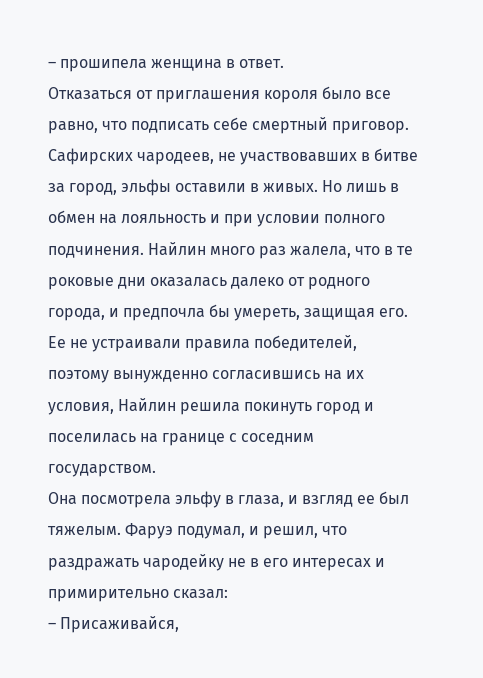– прошипела женщина в ответ.
Отказаться от приглашения короля было все равно, что подписать себе смертный приговор. Сафирских чародеев, не участвовавших в битве за город, эльфы оставили в живых. Но лишь в обмен на лояльность и при условии полного подчинения. Найлин много раз жалела, что в те роковые дни оказалась далеко от родного города, и предпочла бы умереть, защищая его. Ее не устраивали правила победителей, поэтому вынужденно согласившись на их условия, Найлин решила покинуть город и поселилась на границе с соседним государством.
Она посмотрела эльфу в глаза, и взгляд ее был тяжелым. Фаруэ подумал, и решил, что раздражать чародейку не в его интересах и примирительно сказал:
– Присаживайся,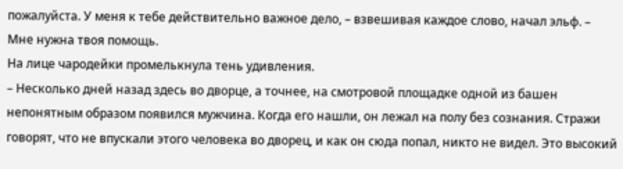пожалуйста. У меня к тебе действительно важное дело, – взвешивая каждое слово, начал эльф. – Мне нужна твоя помощь.
На лице чародейки промелькнула тень удивления.
– Несколько дней назад здесь во дворце, а точнее, на смотровой площадке одной из башен непонятным образом появился мужчина. Когда его нашли, он лежал на полу без сознания. Стражи говорят, что не впускали этого человека во дворец, и как он сюда попал, никто не видел. Это высокий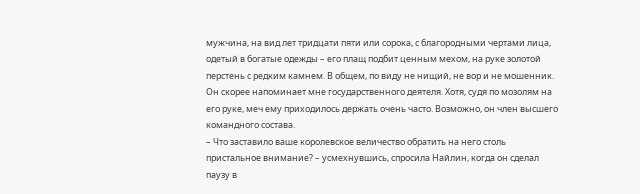мужчина, на вид лет тридцати пяти или сорока, с благородными чертами лица, одетый в богатые одежды – его плащ подбит ценным мехом, на руке золотой перстень с редким камнем. В общем, по виду не нищий, не вор и не мошенник. Он скорее напоминает мне государственного деятеля. Хотя, судя по мозолям на его руке, меч ему приходилось держать очень часто. Возможно, он член высшего командного состава.
– Что заставило ваше королевское величество обратить на него столь пристальное внимание? – усмехнувшись, спросила Найлин, когда он сделал паузу в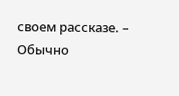своем рассказе. – Обычно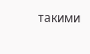такими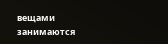вещами занимаются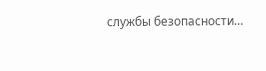службы безопасности…